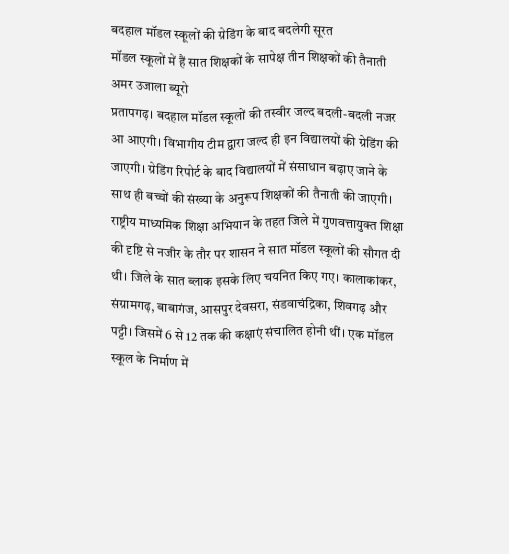बदहाल मॉडल स्कूलों की ग्रेडिंग के बाद बदलेगी सूरत
मॉडल स्कूलों में हैं सात शिक्षकों के सापेक्ष तीन शिक्षकों की तैनाती
अमर उजाला ब्यूरो
प्रतापगढ़। बदहाल मॉडल स्कूलों की तस्वीर जल्द बदली-बदली नजर आ आएगी। विभागीय टीम द्वारा जल्द ही इन विद्यालयों की ग्रेडिंग की जाएगी। ग्रेडिंग रिपोर्ट के बाद विद्यालयों में संसाधान बढ़ाए जाने के साथ ही बच्चों की संख्या के अनुरूप शिक्षकों की तैनाती की जाएगी।
राष्ट्रीय माध्यमिक शिक्षा अभियान के तहत जिले में गुणवत्तायुक्त शिक्षा की दृष्टि से नजीर के तौर पर शासन ने सात मॉडल स्कूलों की सौगत दी थी। जिले के सात ब्लाक इसके लिए चयनित किए गए। कालाकांकर, संग्रामगढ़, बाबागंज, आसपुर देवसरा, संडवाचंद्रिका, शिवगढ़ और पट्टी। जिसमें 6 से 12 तक की कक्षाएं संचालित होनी थीं। एक मॉडल स्कूल के निर्माण में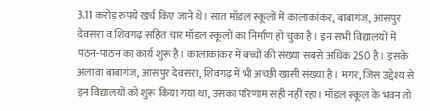3.11 करोड़ रुपये खर्च किए जाने थे। सात मॉडल स्कूलों में कालाकांकर, बाबागंज, आसपुर देवसरा व शिवगढ़ सहित चार मॉडल स्कूलों का निर्माण हो चुका है। इन सभी विद्यालयों में पठन-पाठन का कार्य शुरू है। कालाकांकर में बच्चों की संख्या सबसे अधिक 250 है। इसके अलावा बाबागंज, आसपुर देवसरा, शिवगढ़ में भी अच्छी खासी संख्या है। मगर, जिस उद्देश्य से इन विद्यालयों को शुरू किया गया था, उसका परिणाम सही नहीं रहा। मॉडल स्कूल के भवन तो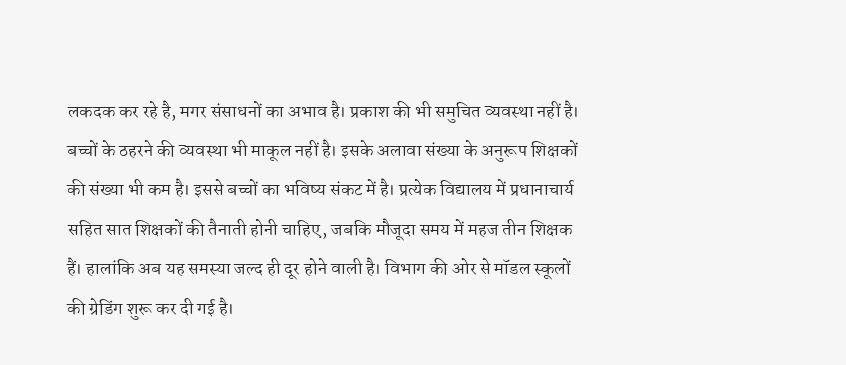लकदक कर रहे है, मगर संसाधनों का अभाव है। प्रकाश की भी समुचित व्यवस्था नहीं है। बच्चों के ठहरने की व्यवस्था भी माकूल नहीं है। इसके अलावा संख्या के अनुरूप शिक्षकों की संख्या भी कम है। इससे बच्चों का भविष्य संकट में है। प्रत्येक विद्यालय में प्रधानाचार्य सहित सात शिक्षकों की तैनाती होनी चाहिए, जबकि मौजूदा समय में महज तीन शिक्षक हैं। हालांकि अब यह समस्या जल्द ही दूर होने वाली है। विभाग की ओर से मॉडल स्कूलों की ग्रेडिंग शुरू कर दी गई है।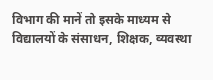विभाग की मानें तो इसके माध्यम से विद्यालयों के संसाधन, शिक्षक, व्यवस्था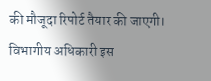की मौजूदा रिपोर्ट तैयार की जाएगी। विभागीय अधिकारी इस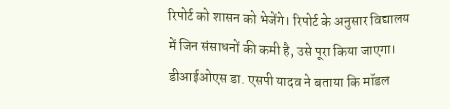रिपोर्ट को शासन को भेजेंगे। रिपोर्ट के अनुसार विद्यालय में जिन संसाधनों की कमी है, उसे पूरा किया जाएगा। डीआईओएस डा. एसपी यादव ने बताया कि मॉडल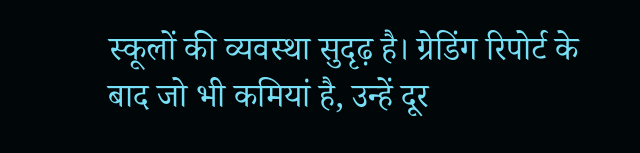स्कूलों की व्यवस्था सुदृढ़ है। ग्रेडिंग रिपोर्ट के बाद जो भी कमियां है, उन्हें दूर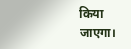किया जाएगा।